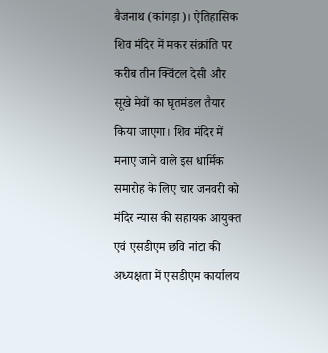बैजनाथ (कांगड़ा)। ऐतिहासिक शिव मंदिर में मकर संक्रांति पर करीब तीन क्विंटल देसी और सूखे मेवों का घृतमंडल तैयार किया जाएगा। शिव मंदिर में मनाए जाने वाले इस धार्मिक समारोह के लिए चार जनवरी को मंदिर न्यास की सहायक आयुक्त एवं एसडीएम छवि नांटा की अध्यक्षता में एसडीएम कार्यालय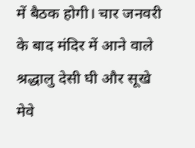में बैठक होगी। चार जनवरी के बाद मंदिर में आने वाले श्रद्धालु देसी घी और सूखे मेवे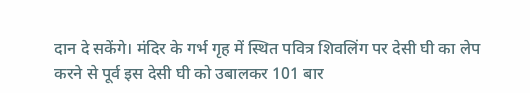दान दे सकेंगे। मंदिर के गर्भ गृह में स्थित पवित्र शिवलिंग पर देसी घी का लेप करने से पूर्व इस देसी घी को उबालकर 101 बार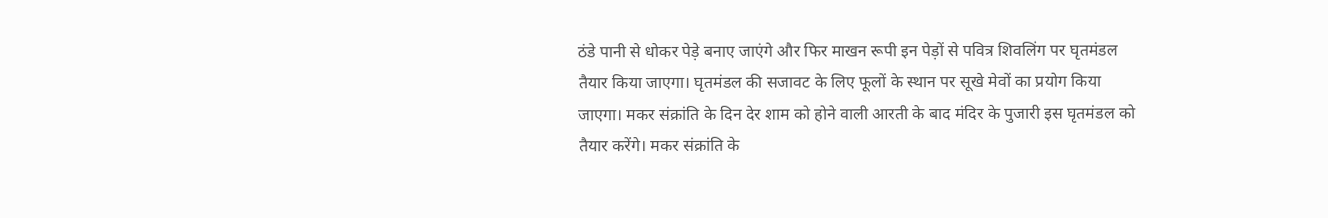ठंडे पानी से धोकर पेड़े बनाए जाएंगे और फिर माखन रूपी इन पेड़ों से पवित्र शिवलिंग पर घृतमंडल तैयार किया जाएगा। घृतमंडल की सजावट के लिए फूलों के स्थान पर सूखे मेवों का प्रयोग किया जाएगा। मकर संक्रांति के दिन देर शाम को होने वाली आरती के बाद मंदिर के पुजारी इस घृतमंडल को तैयार करेंगे। मकर संक्रांति के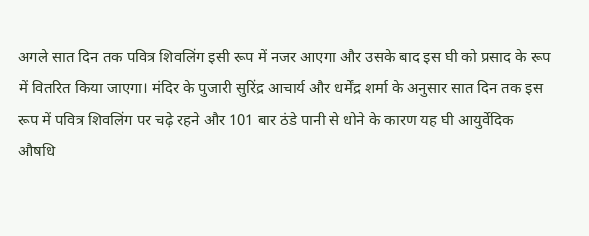अगले सात दिन तक पवित्र शिवलिंग इसी रूप में नजर आएगा और उसके बाद इस घी को प्रसाद के रूप में वितरित किया जाएगा। मंदिर के पुजारी सुरिंद्र आचार्य और धर्मेंद्र शर्मा के अनुसार सात दिन तक इस रूप में पवित्र शिवलिंग पर चढ़े रहने और 101 बार ठंडे पानी से धोने के कारण यह घी आयुर्वेदिक औषधि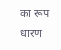का रूप धारण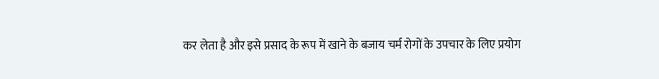कर लेता है और इसे प्रसाद के रूप में खाने के बजाय चर्म रोगों के उपचार के लिए प्रयोग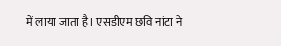में लाया जाता है। एसडीएम छवि नांटा ने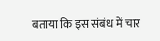बताया कि इस संबंध में चार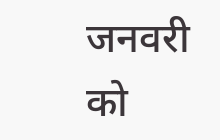जनवरी को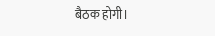बैठक होगी।